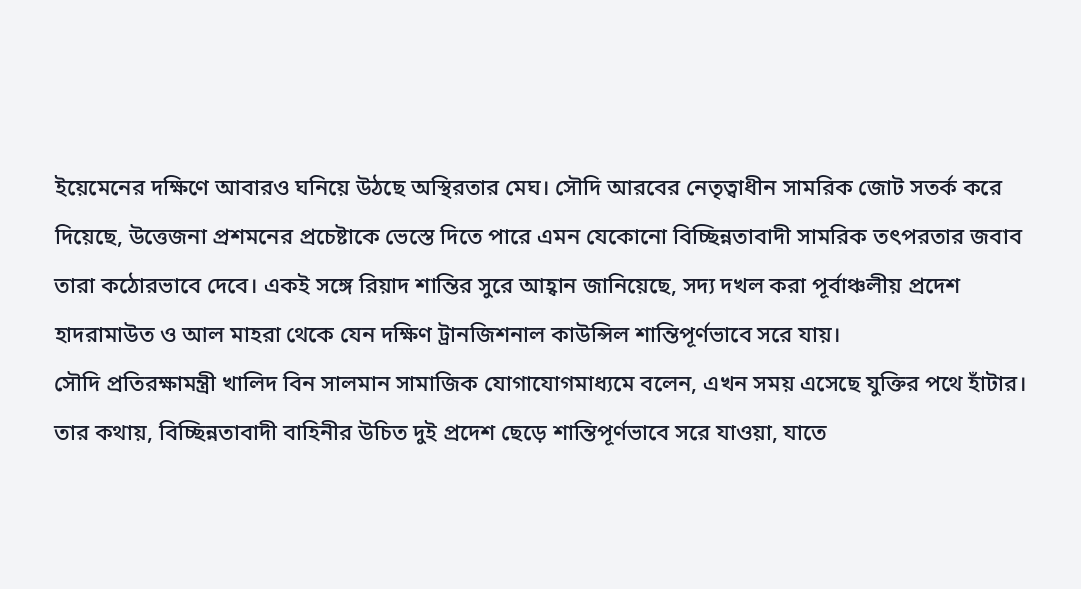ইয়েমেনের দক্ষিণে আবারও ঘনিয়ে উঠছে অস্থিরতার মেঘ। সৌদি আরবের নেতৃত্বাধীন সামরিক জোট সতর্ক করে দিয়েছে, উত্তেজনা প্রশমনের প্রচেষ্টাকে ভেস্তে দিতে পারে এমন যেকোনো বিচ্ছিন্নতাবাদী সামরিক তৎপরতার জবাব তারা কঠোরভাবে দেবে। একই সঙ্গে রিয়াদ শান্তির সুরে আহ্বান জানিয়েছে, সদ্য দখল করা পূর্বাঞ্চলীয় প্রদেশ হাদরামাউত ও আল মাহরা থেকে যেন দক্ষিণ ট্রানজিশনাল কাউন্সিল শান্তিপূর্ণভাবে সরে যায়।
সৌদি প্রতিরক্ষামন্ত্রী খালিদ বিন সালমান সামাজিক যোগাযোগমাধ্যমে বলেন, এখন সময় এসেছে যুক্তির পথে হাঁটার। তার কথায়, বিচ্ছিন্নতাবাদী বাহিনীর উচিত দুই প্রদেশ ছেড়ে শান্তিপূর্ণভাবে সরে যাওয়া, যাতে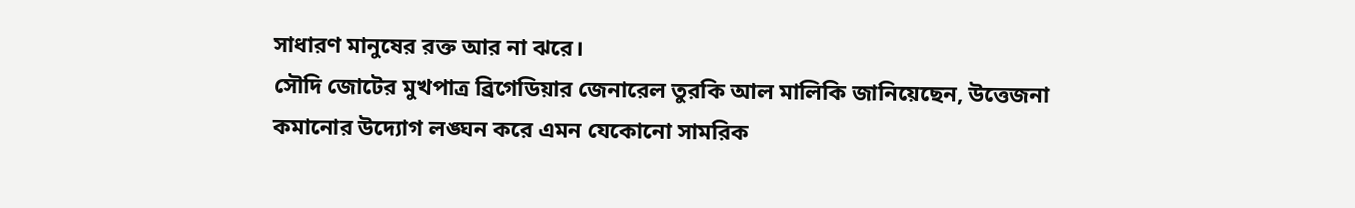সাধারণ মানুষের রক্ত আর না ঝরে।
সৌদি জোটের মুখপাত্র ব্রিগেডিয়ার জেনারেল তুরকি আল মালিকি জানিয়েছেন, উত্তেজনা কমানোর উদ্যোগ লঙ্ঘন করে এমন যেকোনো সামরিক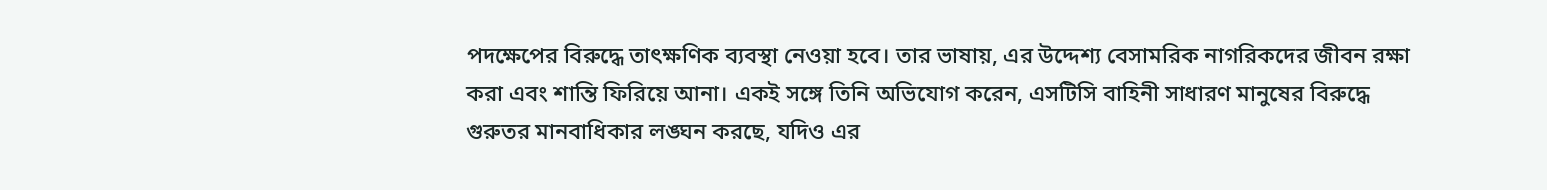পদক্ষেপের বিরুদ্ধে তাৎক্ষণিক ব্যবস্থা নেওয়া হবে। তার ভাষায়, এর উদ্দেশ্য বেসামরিক নাগরিকদের জীবন রক্ষা করা এবং শান্তি ফিরিয়ে আনা। একই সঙ্গে তিনি অভিযোগ করেন, এসটিসি বাহিনী সাধারণ মানুষের বিরুদ্ধে গুরুতর মানবাধিকার লঙ্ঘন করছে, যদিও এর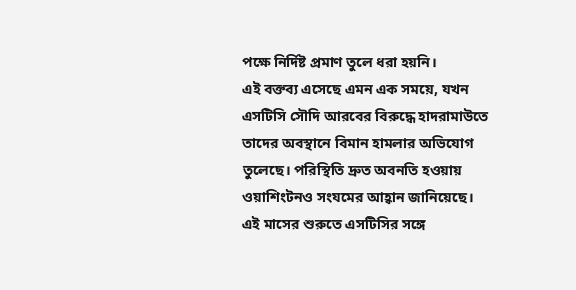পক্ষে নির্দিষ্ট প্রমাণ তুলে ধরা হয়নি।
এই বক্তব্য এসেছে এমন এক সময়ে, যখন এসটিসি সৌদি আরবের বিরুদ্ধে হাদরামাউতে তাদের অবস্থানে বিমান হামলার অভিযোগ তুলেছে। পরিস্থিতি দ্রুত অবনতি হওয়ায় ওয়াশিংটনও সংযমের আহ্বান জানিয়েছে।
এই মাসের শুরুতে এসটিসির সঙ্গে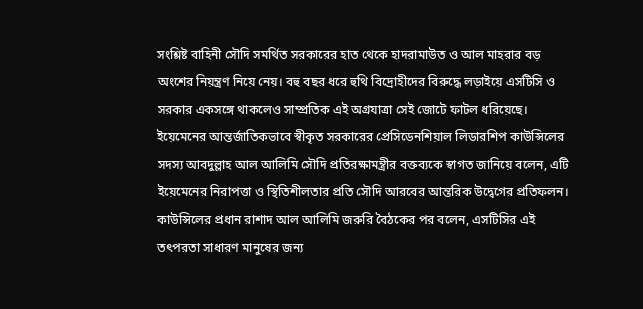সংশ্লিষ্ট বাহিনী সৌদি সমর্থিত সরকারের হাত থেকে হাদরামাউত ও আল মাহরার বড় অংশের নিয়ন্ত্রণ নিয়ে নেয়। বহু বছর ধরে হুথি বিদ্রোহীদের বিরুদ্ধে লড়াইয়ে এসটিসি ও সরকার একসঙ্গে থাকলেও সাম্প্রতিক এই অগ্রযাত্রা সেই জোটে ফাটল ধরিয়েছে।
ইয়েমেনের আন্তর্জাতিকভাবে স্বীকৃত সরকারের প্রেসিডেনশিয়াল লিডারশিপ কাউন্সিলের সদস্য আবদুল্লাহ আল আলিমি সৌদি প্রতিরক্ষামন্ত্রীর বক্তব্যকে স্বাগত জানিয়ে বলেন, এটি ইয়েমেনের নিরাপত্তা ও স্থিতিশীলতার প্রতি সৌদি আরবের আন্তরিক উদ্বেগের প্রতিফলন।
কাউন্সিলের প্রধান রাশাদ আল আলিমি জরুরি বৈঠকের পর বলেন, এসটিসির এই তৎপরতা সাধারণ মানুষের জন্য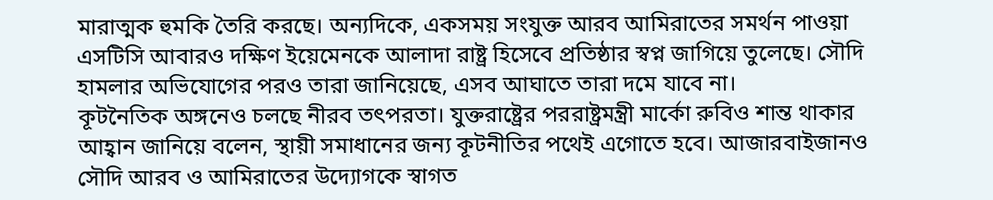মারাত্মক হুমকি তৈরি করছে। অন্যদিকে, একসময় সংযুক্ত আরব আমিরাতের সমর্থন পাওয়া এসটিসি আবারও দক্ষিণ ইয়েমেনকে আলাদা রাষ্ট্র হিসেবে প্রতিষ্ঠার স্বপ্ন জাগিয়ে তুলেছে। সৌদি হামলার অভিযোগের পরও তারা জানিয়েছে, এসব আঘাতে তারা দমে যাবে না।
কূটনৈতিক অঙ্গনেও চলছে নীরব তৎপরতা। যুক্তরাষ্ট্রের পররাষ্ট্রমন্ত্রী মার্কো রুবিও শান্ত থাকার আহ্বান জানিয়ে বলেন, স্থায়ী সমাধানের জন্য কূটনীতির পথেই এগোতে হবে। আজারবাইজানও সৌদি আরব ও আমিরাতের উদ্যোগকে স্বাগত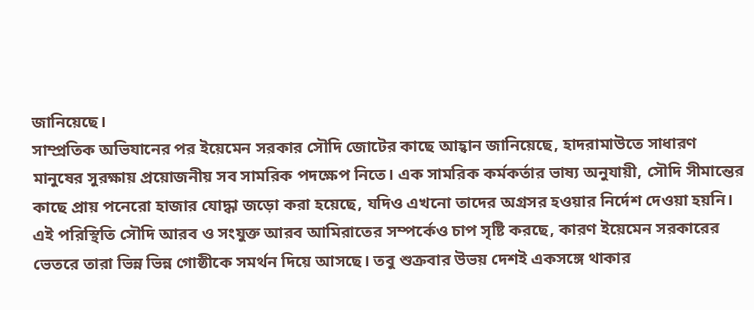জানিয়েছে।
সাম্প্রতিক অভিযানের পর ইয়েমেন সরকার সৌদি জোটের কাছে আহ্বান জানিয়েছে, হাদরামাউতে সাধারণ মানুষের সুরক্ষায় প্রয়োজনীয় সব সামরিক পদক্ষেপ নিতে। এক সামরিক কর্মকর্তার ভাষ্য অনুযায়ী, সৌদি সীমান্তের কাছে প্রায় পনেরো হাজার যোদ্ধা জড়ো করা হয়েছে, যদিও এখনো তাদের অগ্রসর হওয়ার নির্দেশ দেওয়া হয়নি।
এই পরিস্থিতি সৌদি আরব ও সংযুক্ত আরব আমিরাতের সম্পর্কেও চাপ সৃষ্টি করছে, কারণ ইয়েমেন সরকারের ভেতরে তারা ভিন্ন ভিন্ন গোষ্ঠীকে সমর্থন দিয়ে আসছে। তবু শুক্রবার উভয় দেশই একসঙ্গে থাকার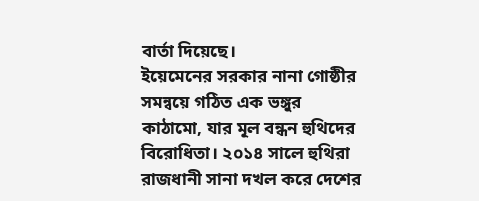বার্তা দিয়েছে।
ইয়েমেনের সরকার নানা গোষ্ঠীর সমন্বয়ে গঠিত এক ভঙ্গুর কাঠামো, যার মূল বন্ধন হুথিদের বিরোধিতা। ২০১৪ সালে হুথিরা রাজধানী সানা দখল করে দেশের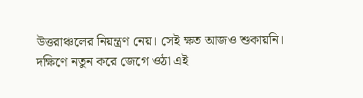উত্তরাঞ্চলের নিয়ন্ত্রণ নেয়। সেই ক্ষত আজও শুকায়নি। দক্ষিণে নতুন করে জেগে ওঠা এই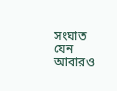সংঘাত যেন আবারও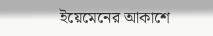ইয়েমেনের আকাশে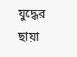যুদ্ধের ছায়া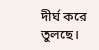দীর্ঘ করে তুলছে।